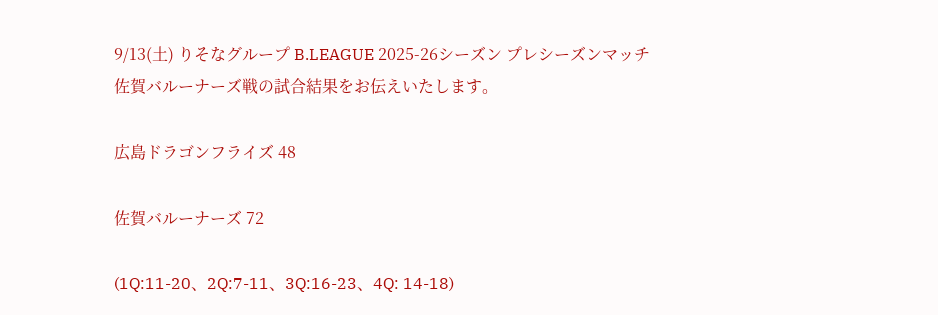9/13(土) りそなグループ B.LEAGUE 2025-26シーズン プレシーズンマッチ 佐賀バルーナーズ戦の試合結果をお伝えいたします。

広島ドラゴンフライズ 48

佐賀バルーナーズ 72

(1Q:11-20、2Q:7-11、3Q:16-23、4Q: 14-18)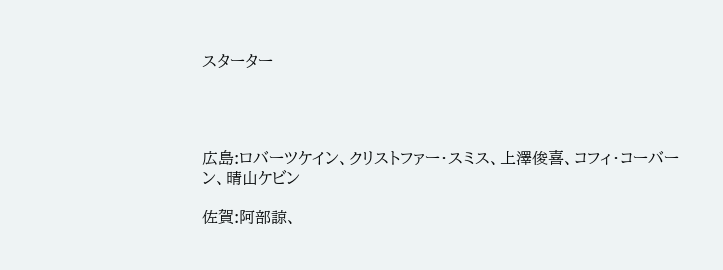スターター




広島:ロバーツケイン、クリストファー・スミス、上澤俊喜、コフィ・コーバーン、晴山ケビン

佐賀:阿部諒、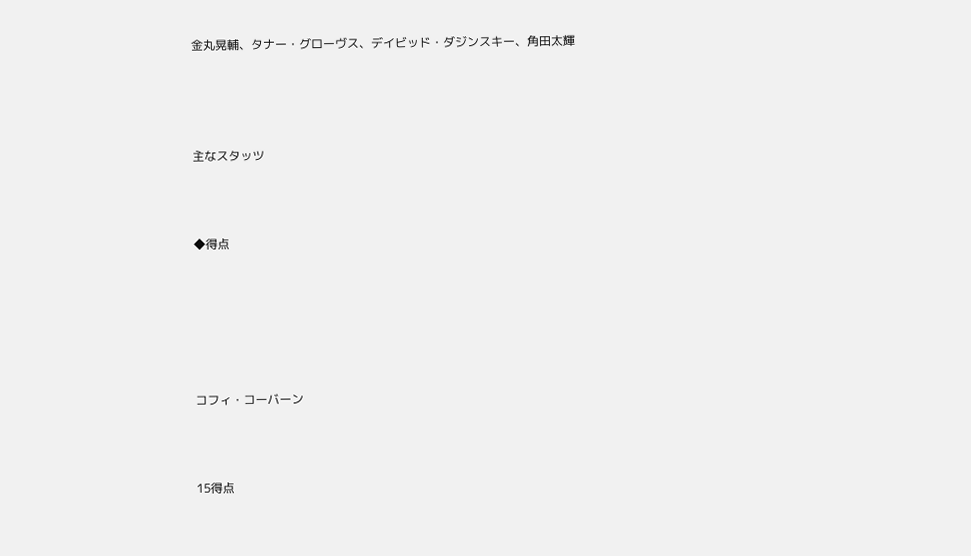金丸晃輔、タナー・グローヴス、デイビッド・ダジンスキー、角田太輝




主なスタッツ



◆得点






コフィ・コーバーン



15得点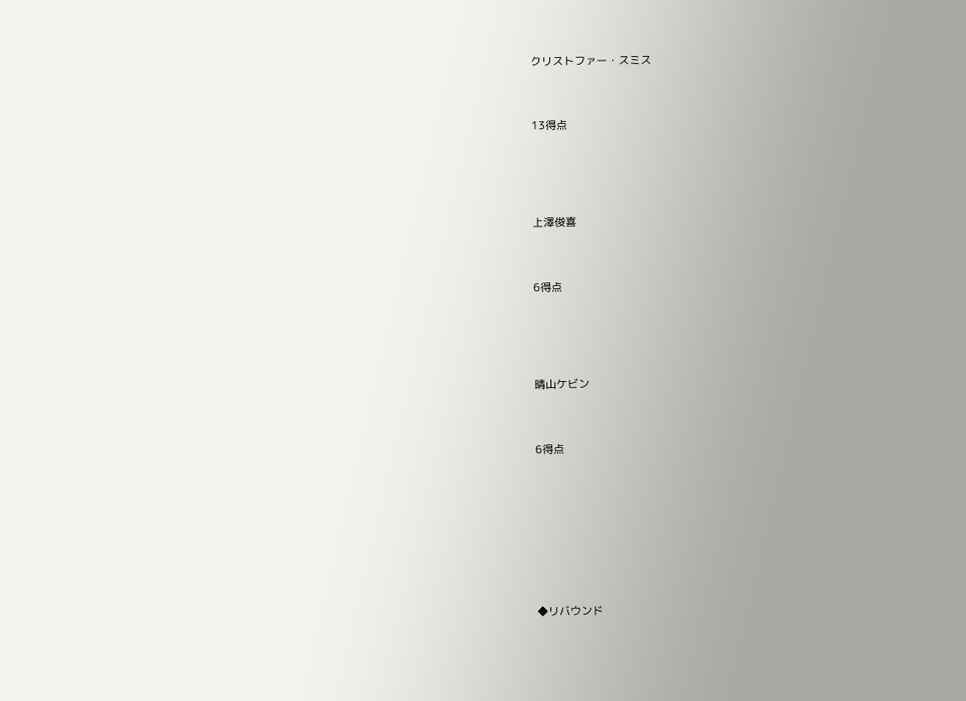クリストファー・スミス



13得点





上澤俊喜



6得点





晴山ケビン



6得点









◆リバウンド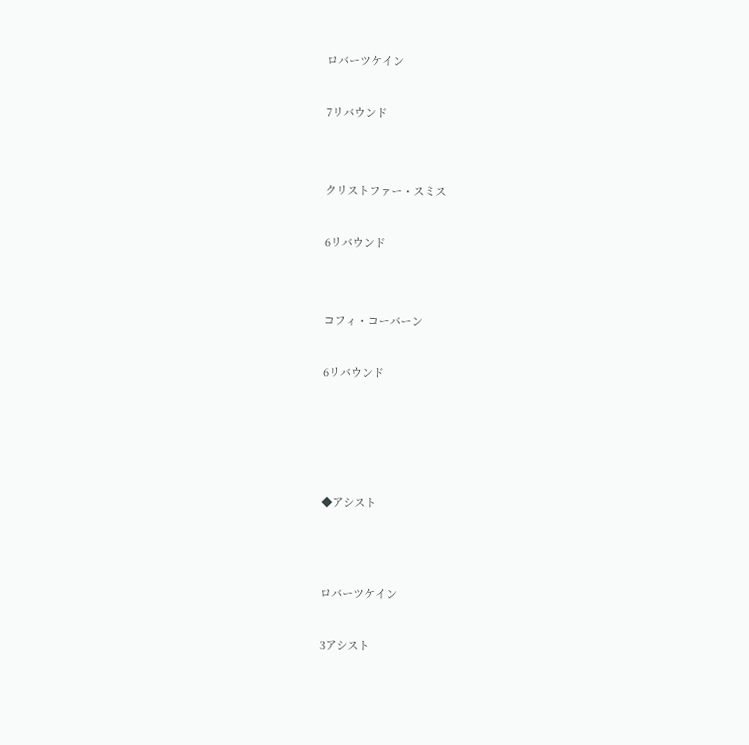ロバーツケイン



7リバウンド





クリストファー・スミス



6リバウンド





コフィ・コーバーン



6リバウンド









◆アシスト






ロバーツケイン



3アシスト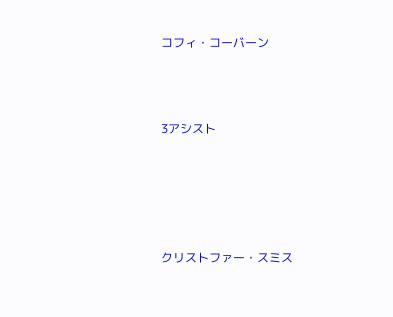コフィ・コーバーン



3アシスト





クリストファー・スミス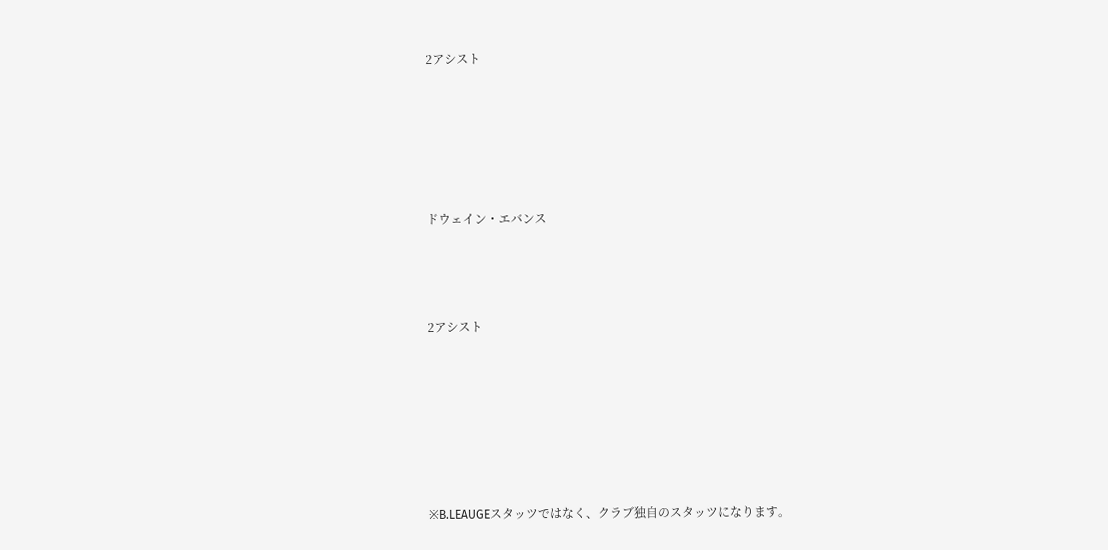2アシスト





ドウェイン・エバンス



2アシスト






※B.LEAUGEスタッツではなく、クラブ独自のスタッツになります。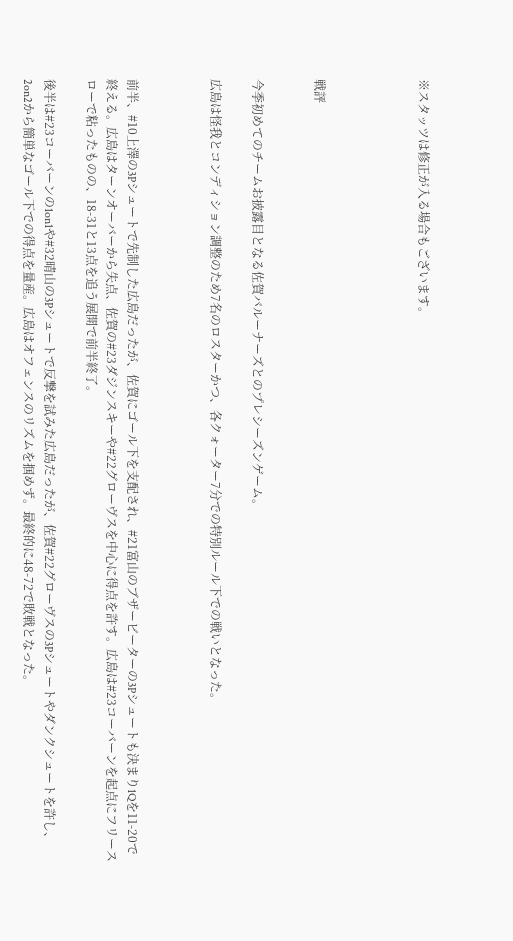※スタッツは修正が入る場合もございます。




戦評


今季初めてのチームお披露目となる佐賀バルーナーズとのプレシーズンゲーム。

広島は怪我とコンディション調整のため7名のロスターかつ、各クォーター7分での特別ルール下での戦いとなった。



前半、#10上澤の3Pシュートで先制した広島だったが、佐賀にゴール下を支配され、#21富山のブザービーターの3Pシュートも決まり1Qを11-20で終える。広島はターンオーバーから失点、佐賀の#23ダジンスキーや#22グローヴスを中心に得点を許す。広島は#23コーバーンを起点にフリースローで粘ったものの、18-31と13点を追う展開で前半終了。

後半は#23コーバーンの1on1や#32晴山の3Pシュートで反撃を試みた広島だったが、佐賀#22グローヴスの3Pシュートやダンクシュートを許し、2on2から簡単なゴール下での得点を量産。広島はオフェンスのリズムを掴めず。最終的に48-72で敗戦となった。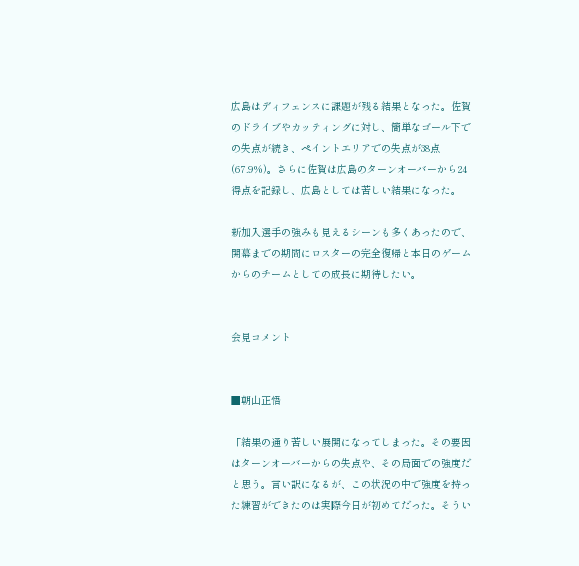広島はディフェンスに課題が残る結果となった。佐賀のドライブやカッティングに対し、簡単なゴール下での失点が続き、ペイントエリアでの失点が38点(67.9%)。さらに佐賀は広島のターンオーバーから24得点を記録し、広島としては苦しい結果になった。

新加入選手の強みも見えるシーンも多くあったので、開幕までの期間にロスターの完全復帰と本日のゲームからのチームとしての成長に期待したい。


会見コメント


■朝山正悟

「結果の通り苦しい展開になってしまった。その要因はターンオーバーからの失点や、その局面での強度だと思う。言い訳になるが、この状況の中で強度を持った練習ができたのは実際今日が初めてだった。そうい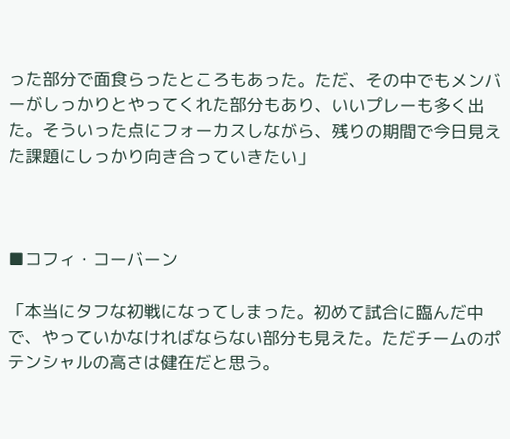った部分で面食らったところもあった。ただ、その中でもメンバーがしっかりとやってくれた部分もあり、いいプレーも多く出た。そういった点にフォーカスしながら、残りの期間で今日見えた課題にしっかり向き合っていきたい」



■コフィ・コーバーン

「本当にタフな初戦になってしまった。初めて試合に臨んだ中で、やっていかなければならない部分も見えた。ただチームのポテンシャルの高さは健在だと思う。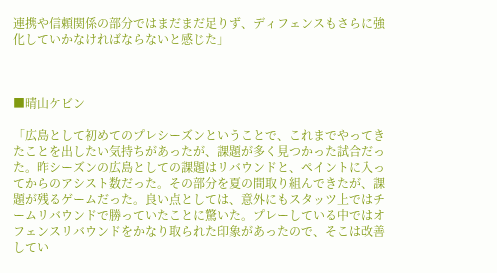連携や信頼関係の部分ではまだまだ足りず、ディフェンスもさらに強化していかなければならないと感じた」



■晴山ケビン

「広島として初めてのプレシーズンということで、これまでやってきたことを出したい気持ちがあったが、課題が多く見つかった試合だった。昨シーズンの広島としての課題はリバウンドと、ペイントに入ってからのアシスト数だった。その部分を夏の間取り組んできたが、課題が残るゲームだった。良い点としては、意外にもスタッツ上ではチームリバウンドで勝っていたことに驚いた。プレーしている中ではオフェンスリバウンドをかなり取られた印象があったので、そこは改善してい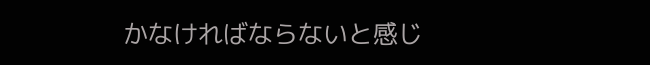かなければならないと感じ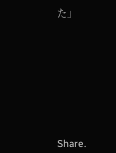た」









Share.